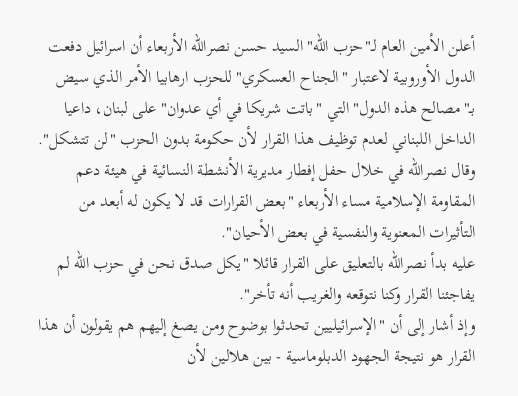أعلن الأمين العام لـ"حزب الله" السيد حسن نصرالله الأربعاء أن اسرائيل دفعت الدول الأوروبية لاعتبار "الجناح العسكري" للحزب ارهابيا الأمر الذي سيض بـ"مصالح هذه الدول" التي "باتت شريكا في أي عدوان" على لبنان، داعيا الداخل اللبناني لعدم توظيف هذا القرار لأن حكومة بدون الحزب "لن تتشكل".
وقال نصرالله في خلال حفل إفطار مديرية الأنشطة النسائية في هيئة دعم المقاومة الإسلامية مساء الأربعاء "بعض القرارات قد لا يكون له أبعد من التأثيرات المعنوية والنفسية في بعض الأحيان".
عليه بدأ نصرالله بالتعليق على القرار قائلا "يكل صدق نحن في حزب الله لم يفاجئنا القرار وكنا نتوقعه والغريب أنه تأخر".
وإذ أشار إلى أن "الإسرائيليين تحدثوا بوضوح ومن يصغ إليهم هم يقولون أن هذا القرار هو نتيجة الجهود الدبلوماسية - بين هلالين لأن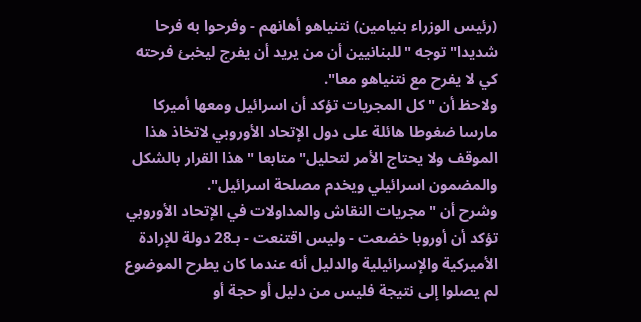(رئيس الوزراء بنيامين) نتنياهو أهانهم - وفرحوا به فرحا شديدا" توجه "للبنانيين أن من يريد أن يفرج ليخبئ فرحته كي لا يفرح مع نتنياهو معا".
ولاحظ أن "كل المجريات تؤكد أن اسرائيل ومعها أميركا مارسا ضغوطا هائلة على دول الإتحاد الأوروبي لاتخاذ هذا الموقف ولا يحتاج الأمر لتحليل" متابعا "هذا القرار بالشكل والمضمون اسرائيلي ويخدم مصلحة اسرائيل".
وشرح أن "مجريات النقاش والمداولات في الإتحاد الأوروبي تؤكد أن أوروبا خضعت - وليس اقتنعت - بـ28 دولة للإرادة الأميركية والإسرائيلية والدليل أنه عندما كان يطرح الموضوع لم يصلوا إلى نتيجة فليس من دليل أو حجة أو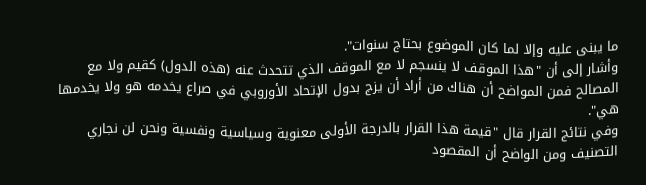ما يبنى عليه وإلا لما كان الموضوع بحتاج سنوات".
وأشار إلى أن "هذا الموقف لا ينسجم لا مع الموقف الذي تتحدث عنه (هذه الدول) كقيم ولا مع المصالح فمن المواضح أن هناك من أراد أن يزج بدول الإتحاد الأوروبي في صراع يخدمه هو ولا يخدمها هي".
وفي نتائج القرار قال "قيمة هذا القرار بالدرجة الأولى معنوية وسياسية ونفسية ونحن لن نجاري التصنيف ومن الواضح أن المقصود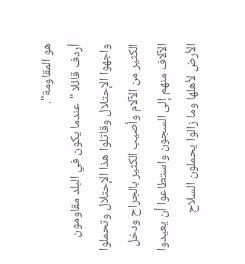هو المقاومة".
أردف قائلا "عندما يكون في البلد مقاومون واجهوا الإحتلال وقاتلوا هذا الإحتلال وتحملوا الكثير من الآلام وأصيب الكثير بالجراح ودخل الآلاف منهم إلى السجون واستطاعوا أن يعيدوا الأرض لأهلها وما زالوا يحملون السلاح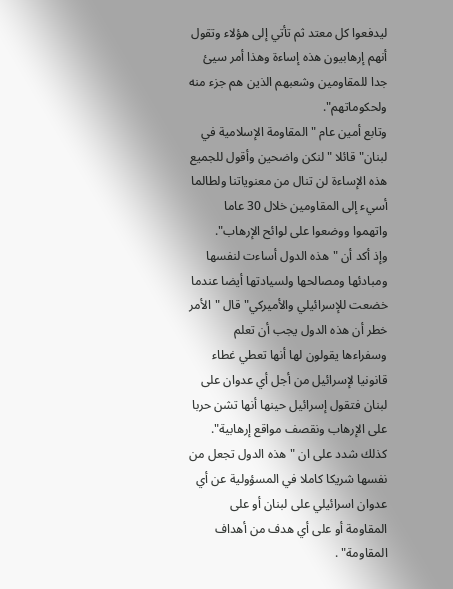ليدفعوا كل معتد ثم تأتي إلى هؤلاء وتقول أنهم إرهابيون هذه إساءة وهذا أمر سيئ جدا للمقاومين وشعبهم الذين هم جزء منه ولحكوماتهم".
وتابع أمين عام "المقاومة الإسلامية في لبنان" قائلا "لنكن واضحين وأقول للجميع هذه الإساءة لن تنال من معنوياتنا ولطالما أسيء إلى المقاومين خلال 30 عاما واتهموا ووضعوا على لوائح الإرهاب".
وإذ أكد أن "هذه الدول أساءت لنفسها ومبادئها ومصالحها ولسيادتها أيضا عندما خضعت للإسرائيلي والأميركي" قال "الأمر خطر أن هذه الدول يجب أن تعلم وسفراءها يقولون لها أنها تعطي غطاء قانونيا لإسرائيل من أجل أي عدوان على لبنان فتقول إسرائيل حينها أنها تشن حربا على الإرهاب ونقصف مواقع إرهابية".
كذلك شدد على ان "هذه الدول تجعل من نفسها شريكا كاملا في المسؤولية عن أي عدوان اسرائيلي على لبنان أو على المقاومة أو على أي هدف من أهداف المقاومة" .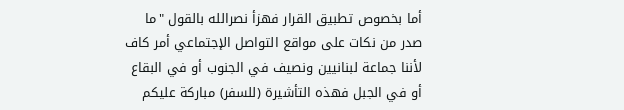أما بخصوص تطبيق القرار فهزأ نصرالله بالقول "ما صدر من نكات على مواقع التواصل الإجتماعي أمر كاف لأننا جماعة لبنانيين ونصيف في الجنوب أو في البقاع أو في الجبل فهذه التأشيرة (للسفر) مباركة عليكم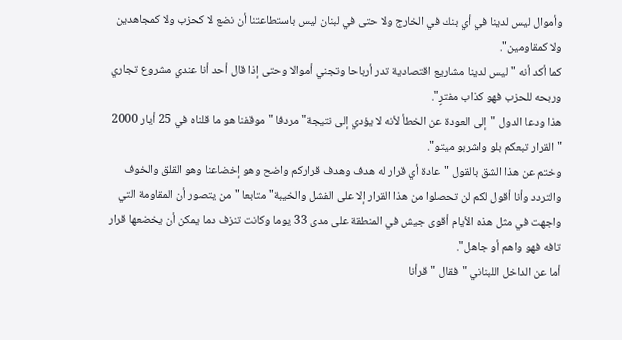وأموال ليس لدينا في أي بنك في الخارج ولا حتى في لبنان ليس باستطاعتنا أن نضع لا كحزب ولا كمجاهدين ولا كمقاومين".
كما أكد أنه "ليس لدينا مشاريع اقتصادية تدر أرباحا وتجني أموالا وحتى إذا قال أحد أنا عندي مشروع تجاري وربحه للحزب فهو كذاب مفترٍ".
هذا ودعا الدول "إلى العودة عن الخطأ لأنه لا يؤدي إلى نتيجة" مردفا "موقفنا هو ما قلناه في 25 أيار 2000 "القرار تبعكم بلو واشربو ميتو".
وختم عن هذا الشق بالقول "عادة أي قرار له هدف وهدف قراركم واضح وهو إخضاعنا وهو القلق والخوف والتردد وأنا أقول لكم لن تحصلوا من هذا القرار إلا على الفشل والخيبة" متابعا "من يتصور أن المقاومة التي واجهت في مثل هذه الأيام أقوى جيش في المنطقة على مدى 33 يوما وكانت تنزف دما يمكن أن يخضعها قرار تافه فهو واهم أو جاهل".
أما عن الداخل اللبناني "فقال "قرأنا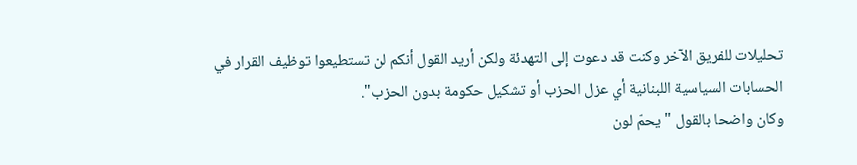تحليلات للفريق الآخر وكنت قد دعوت إلى التهدئة ولكن أريد القول أنكم لن تستطيعوا توظيف القرار في الحسابات السياسية اللبنانية أي عزل الحزب أو تشكيل حكومة بدون الحزب".
وكان واضحا بالقول "يحمّ لون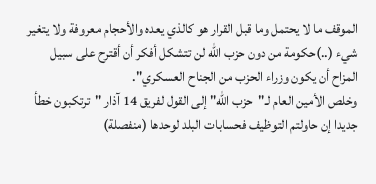الموقف ما لا يحتمل وما قبل القرار هو كالذي يعده والأحجام معروفة ولا يتغير شيء (..)حكومة من دون حزب الله لن تتشكل أفكر أن أقترح على سبيل المزاح أن يكون وزراء الحزب من الجناح العسكري".
وخلص الأمين العام لـ"حزب الله" إلى القول لفريق 14 آذار "ترتكبون خطأ جديدا إن حاولتم التوظيف فحسابات البلد لوحدها (منفصلة)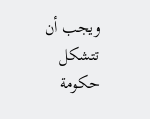ويجب أن تتشكل حكومة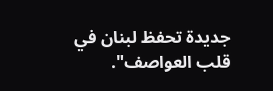جديدة تحفظ لبنان في قلب العواصف".